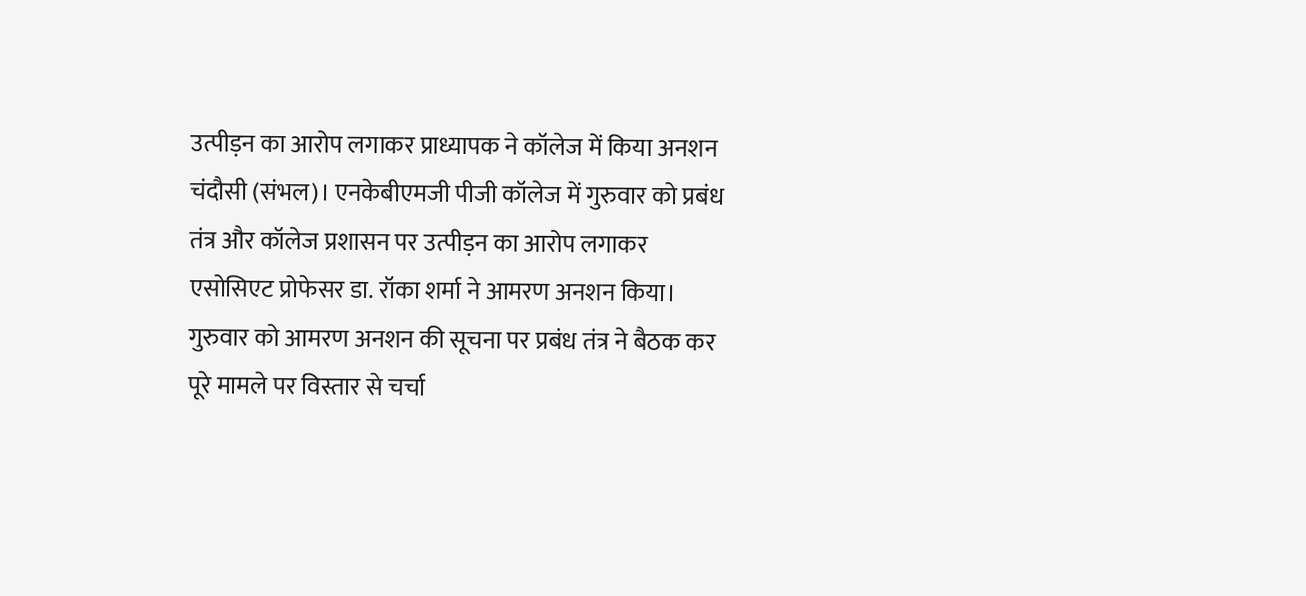उत्पीड़न का आरोप लगाकर प्राध्यापक ने कॉलेज में किया अनशन
चंदौसी (संभल)। एनकेबीएमजी पीजी कॉलेज में गुरुवार को प्रबंध तंत्र और कॉलेज प्रशासन पर उत्पीड़न का आरोप लगाकर एसोसिएट प्रोफेसर डा. रॉका शर्मा ने आमरण अनशन किया। गुरुवार को आमरण अनशन की सूचना पर प्रबंध तंत्र ने बैठक कर पूरे मामले पर विस्तार से चर्चा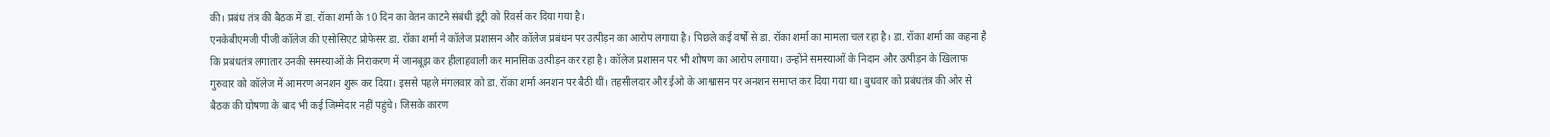की। प्रबंध तंत्र की बैठक में डा. रॉका शर्मा के 10 दिन का वेतन काटने संबंधी इंट्री को रिवर्स कर दिया गया है।
एनकेबीएमजी पीजी कॉलेज की एसोसिएट प्रोफेसर डा. रॉका शर्मा ने कॉलेज प्रशासन और कॉलेज प्रबंधन पर उत्पीड़न का आरोप लगाया है। पिछले कई वर्षों से डा. रॉका शर्मा का मामला चल रहा है। डा. रॉका शर्मा का कहना है कि प्रबंधतंत्र लगातार उनकी समस्याओं के निराकरण में जानबूझ कर हीलाहवाली कर मानसिक उत्पीड़न कर रहा है। कॉलेज प्रशासन पर भी शोषण का आरोप लगाया। उन्होंने समस्याओं के निदान और उत्पीड़न के खिलाफ गुरुवार को कॉलेज में आमरण अनशन शुरू कर दिया। इससे पहले मंगलवार को डा. रॉका शर्मा अनशन पर बैठी थीं। तहसीलदार और ईओ के आश्वासन पर अनशन समाप्त कर दिया गया था। बुधवार को प्रबंधतंत्र की ओर से बैठक की घोषणा के बाद भी कई जिम्मेदार नहीं पहुंचे। जिसके कारण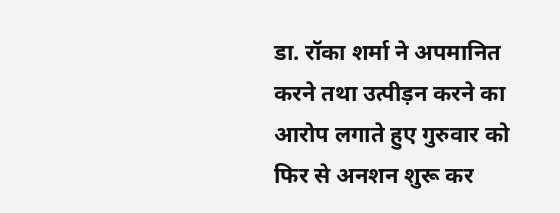डा. रॉका शर्मा ने अपमानित करने तथा उत्पीड़न करने का आरोप लगाते हुए गुरुवार को फिर से अनशन शुरू कर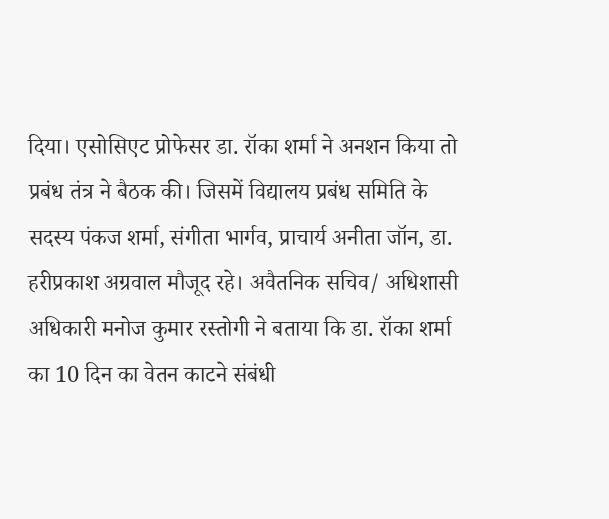दिया। एसोसिएट प्रोफेसर डा. रॉका शर्मा ने अनशन किया तो प्रबंध तंत्र ने बैठक की। जिसमें विद्यालय प्रबंध समिति के सदस्य पंकज शर्मा, संगीता भार्गव, प्राचार्य अनीता जॉन, डा. हरीप्रकाश अग्रवाल मौजूद रहे। अवैतनिक सचिव/ अधिशासी अधिकारी मनोज कुमार रस्तोगी ने बताया कि डा. रॉका शर्मा का 10 दिन का वेतन काटने संबंधी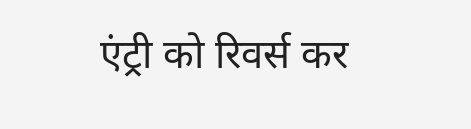एंट्री को रिवर्स कर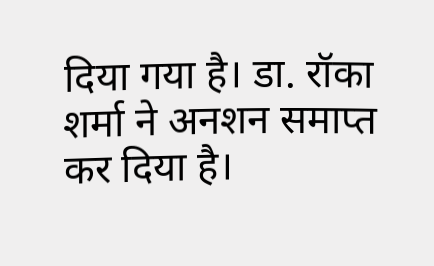दिया गया है। डा. रॉका शर्मा ने अनशन समाप्त कर दिया है।